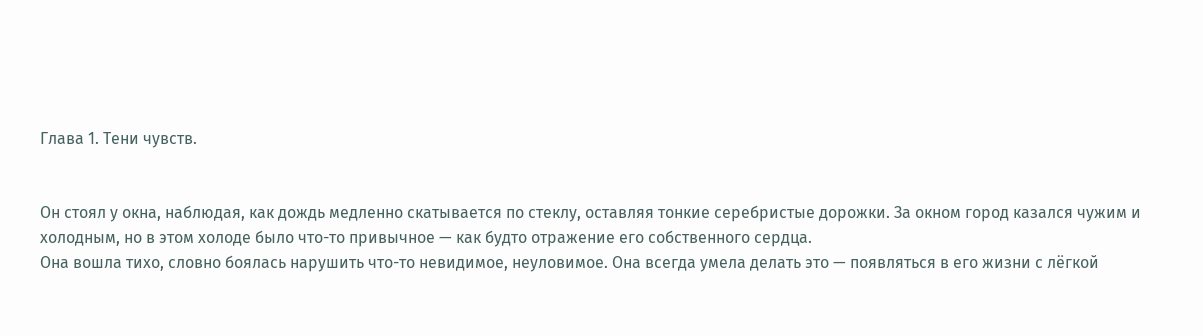Глава 1. Тени чувств.


Он стоял у окна, наблюдая, как дождь медленно скатывается по стеклу, оставляя тонкие серебристые дорожки. За окном город казался чужим и холодным, но в этом холоде было что-то привычное — как будто отражение его собственного сердца.
Она вошла тихо, словно боялась нарушить что-то невидимое, неуловимое. Она всегда умела делать это — появляться в его жизни с лёгкой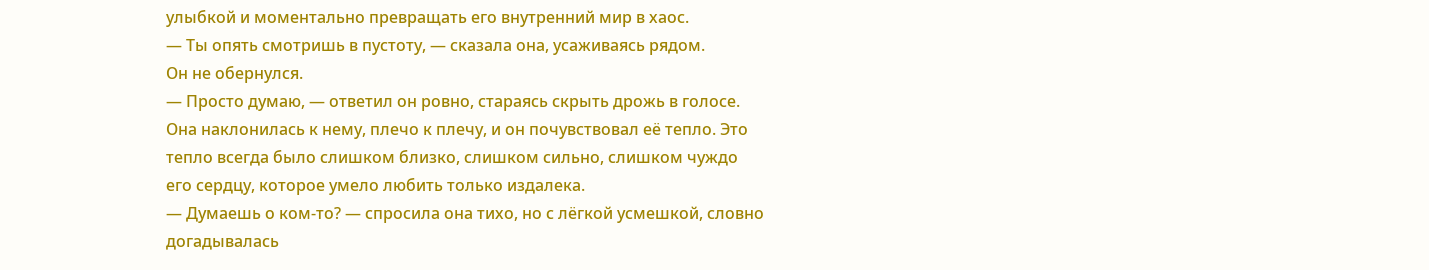улыбкой и моментально превращать его внутренний мир в хаос.
— Ты опять смотришь в пустоту, — сказала она, усаживаясь рядом.
Он не обернулся.
— Просто думаю, — ответил он ровно, стараясь скрыть дрожь в голосе.
Она наклонилась к нему, плечо к плечу, и он почувствовал её тепло. Это тепло всегда было слишком близко, слишком сильно, слишком чуждо его сердцу, которое умело любить только издалека.
— Думаешь о ком-то? — спросила она тихо, но с лёгкой усмешкой, словно догадывалась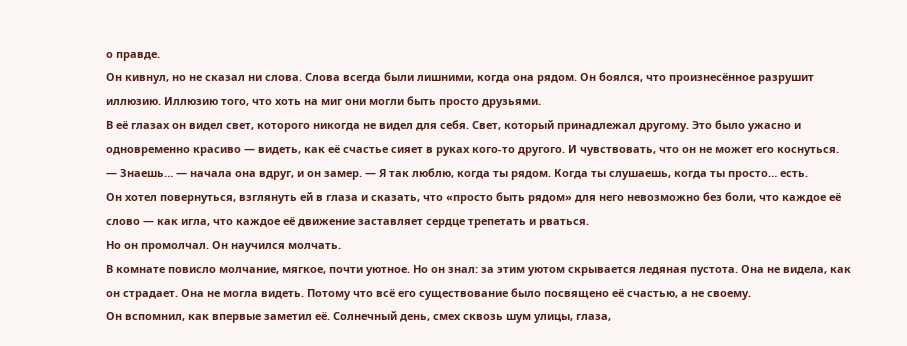о правде.
Он кивнул, но не сказал ни слова. Слова всегда были лишними, когда она рядом. Он боялся, что произнесённое разрушит иллюзию. Иллюзию того, что хоть на миг они могли быть просто друзьями.
В её глазах он видел свет, которого никогда не видел для себя. Свет, который принадлежал другому. Это было ужасно и одновременно красиво — видеть, как её счастье сияет в руках кого-то другого. И чувствовать, что он не может его коснуться.
— Знаешь… — начала она вдруг, и он замер. — Я так люблю, когда ты рядом. Когда ты слушаешь, когда ты просто… есть.
Он хотел повернуться, взглянуть ей в глаза и сказать, что «просто быть рядом» для него невозможно без боли, что каждое её слово — как игла, что каждое её движение заставляет сердце трепетать и рваться.
Но он промолчал. Он научился молчать.
В комнате повисло молчание, мягкое, почти уютное. Но он знал: за этим уютом скрывается ледяная пустота. Она не видела, как он страдает. Она не могла видеть. Потому что всё его существование было посвящено её счастью, а не своему.
Он вспомнил, как впервые заметил её. Солнечный день, смех сквозь шум улицы, глаза,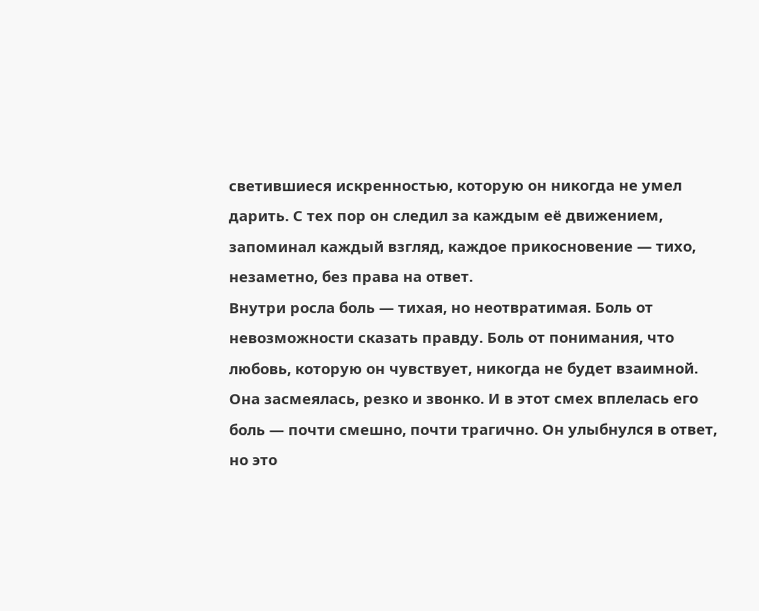светившиеся искренностью, которую он никогда не умел дарить. С тех пор он следил за каждым её движением, запоминал каждый взгляд, каждое прикосновение — тихо, незаметно, без права на ответ.
Внутри росла боль — тихая, но неотвратимая. Боль от невозможности сказать правду. Боль от понимания, что любовь, которую он чувствует, никогда не будет взаимной.
Она засмеялась, резко и звонко. И в этот смех вплелась его боль — почти смешно, почти трагично. Он улыбнулся в ответ, но это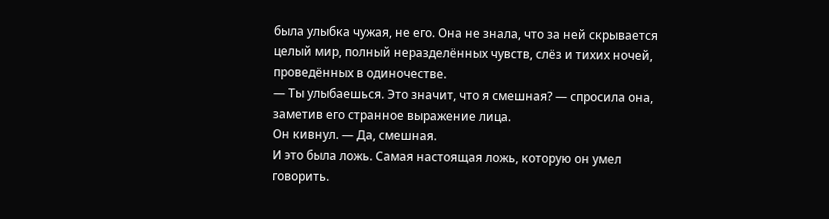была улыбка чужая, не его. Она не знала, что за ней скрывается целый мир, полный неразделённых чувств, слёз и тихих ночей, проведённых в одиночестве.
— Ты улыбаешься. Это значит, что я смешная? — спросила она, заметив его странное выражение лица.
Он кивнул. — Да, смешная.
И это была ложь. Самая настоящая ложь, которую он умел говорить.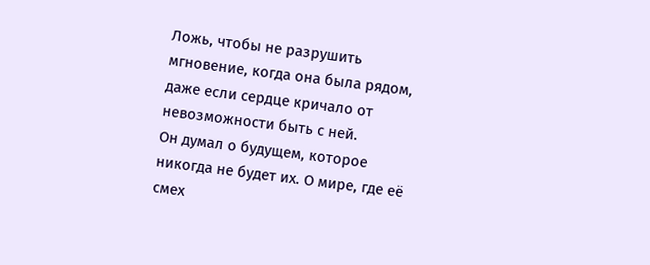Ложь, чтобы не разрушить мгновение, когда она была рядом, даже если сердце кричало от невозможности быть с ней.
Он думал о будущем, которое никогда не будет их. О мире, где её смех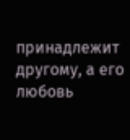принадлежит другому, а его любовь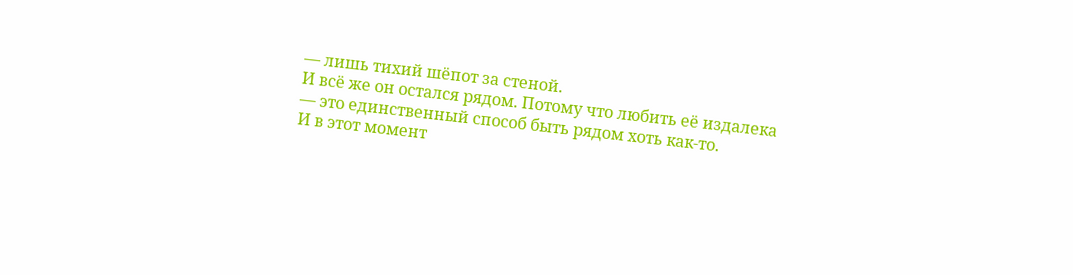— лишь тихий шёпот за стеной.
И всё же он остался рядом. Потому что любить её издалека — это единственный способ быть рядом хоть как-то.
И в этот момент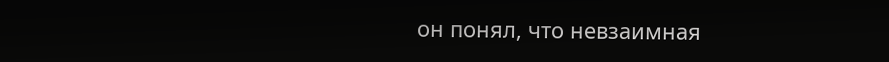он понял, что невзаимная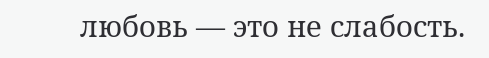любовь — это не слабость.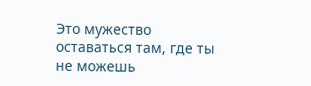Это мужество оставаться там, где ты не можешь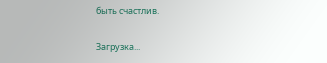быть счастлив.

Загрузка...